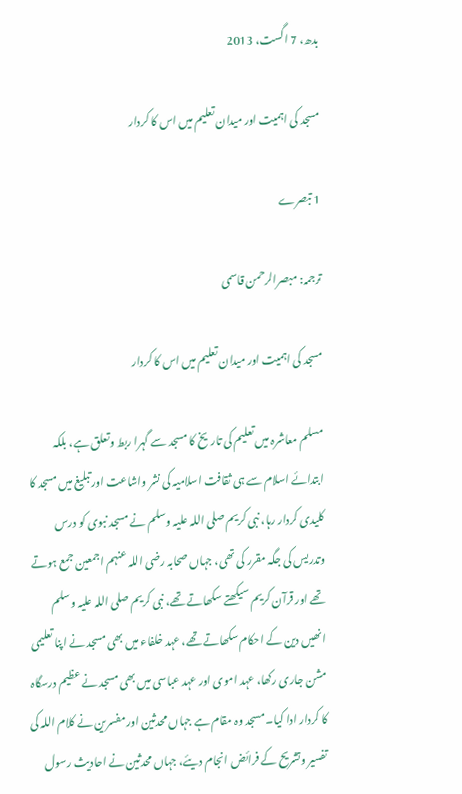بدھ، 7 اگست، 2013

مسجد کی اہمیت اور میدان تعلیم میں اس کا کردار

1 تبصرے

ترجمہ: مبصرالرحمن قاسمی

مسجد کی اہمیت اور میدان تعلیم میں اس کا کردار

مسلم معاشرہ میں تعلیم کی تاریخ کا مسجد سے گہرا ربط وتعلق ہے، بلکہ ابتدائے اسلام سے ہی ثقافت اسلامیہ کی نشر واشاعت اور تبلیغ میں مسجد کا کلیدی کردار رہا، نبی کریم صلی اللہ علیہ وسلم نے مسجد نبوی کو درس وتدریس کی جگہ مقرر کی تھی، جہاں صحابہ رضی اللہ عنہم اجمعین جمع ہوتے تھے اور قرآن کریم سیکھتے سکھاتے تھے، نبی کریم صلی اللہ علیہ وسلم انھیں دین کے احکام سکھاتے تھے، عہد خلفاء میں بھی مسجد نے اپنا تعلیمی مشن جاری رکھا، عہد اموی اور عہد عباسی میں بھی مسجد نے عظیم درسگاہ کا کردار ادا کیا۔ مسجد وہ مقام ہے جہاں محدثین اور مفسرین نے کلام اللہ کی تفسیر وتشریح کے فرائض انجام دیئے، جہاں محدثین نے احادیث رسول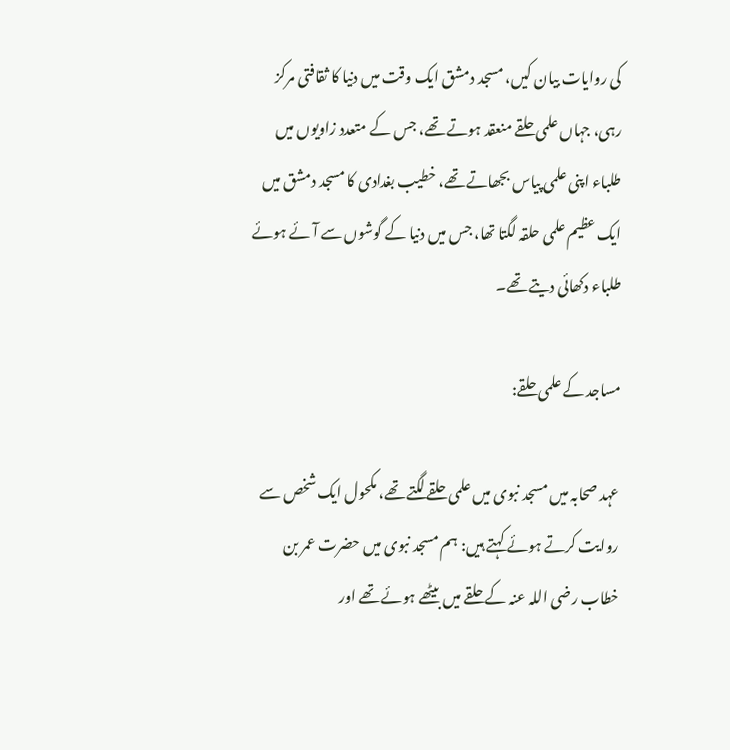کی روایات بیان کیں، مسجد دمشق ایک وقت میں دنیا کا ثقافتی مرکز رہی، جہاں علمی حلقے منعقد ہوتے تھے، جس کے متعدد زاویوں میں طلباء اپنی علمی پیاس بجھاتے تھے، خطیب بغدادی کا مسجد دمشق میں ایک عظیم علمی حلقہ لگتا تھا، جس میں دنیا کے گوشوں سے آئے ہوئے طلباء دکھائی دیتے تھے۔

مساجد کے علمی حلقے:

عہد صحابہ میں مسجد نبوی میں علمی حلقے لگتے تھے، مکحول ایک شخص سے روایت کرتے ہوئے کہتے ہیں: ہم مسجد نبوی میں حضرت عمر بن خطاب رضی اللہ عنہ کے حلقے میں بیٹھے ہوئے تھے اور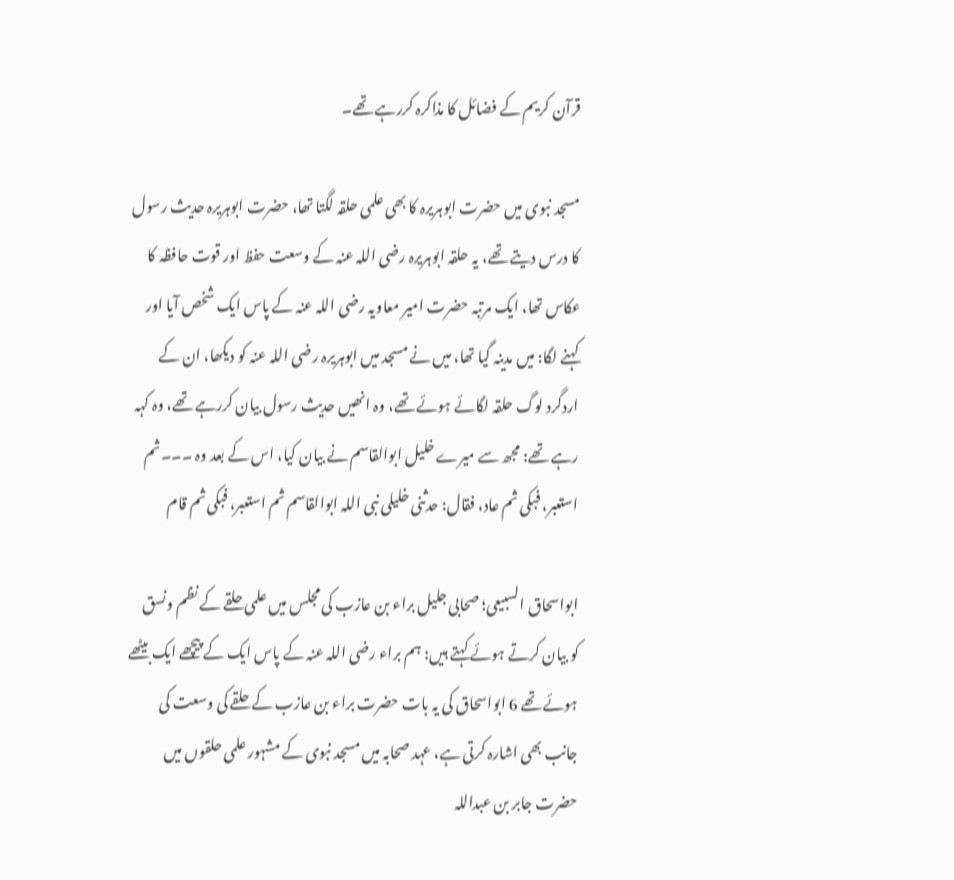قرآن کریم کے فضائل کا مذاکرہ کررہے تھے۔

مسجد نبوی میں حضرت ابوہریرہ کا بھی علمی حلقہ لگتا تھا، حضرت ابوہریرہ حدیث رسول کا درس دیتے تھے، یہ حلقہ ابوہریرہ رضی اللہ عنہ کے وسعت حفظ اور قوت حافظہ کا عکاس تھا، ایک مرتبہ حضرت امیر معاویہ رضی اللہ عنہ کے پاس ایک شخص آیا اور کہنے لگا: میں مدینہ گیا تھا، میں نے مسجد میں ابوہریرہ رضی اللہ عنہ کو دیکھا، ان کے اردگرد لوگ حلقہ لگائے ہوئے تھے، وہ انھیں حدیث رسول بیان کررہے تھے، وہ کہہ رہے تھے: مجھ سے میرے خلیل ابوالقاسم نے بیان کیا، اس کے بعد وہ ۔۔۔ثم استعبر، فبکی ثم عاد، فقال: حدثنی خلیلی نبی اللہ ابوالقاسم ثم استعبر، فبکی ثم قام

ابواسحاق السبیعی؛ صحابی جلیل براء بن عازب کی مجلس میں علمی حلقے کے نظم ونسق کو بیان کرتے ہوئے کہتے ہیں: ہم براء رضی اللہ عنہ کے پاس ایک کے پیچھے ایک بیٹھے ہوئے تھے 6 ابواسحاق کی یہ بات حضرت براء بن عازب کے حلقے کی وسعت کی جانب بھی اشارہ کرتی ہے، عہد صحابہ میں مسجد نبوی کے مشہور علمی حلقوں میں حضرت جابر بن عبداللہ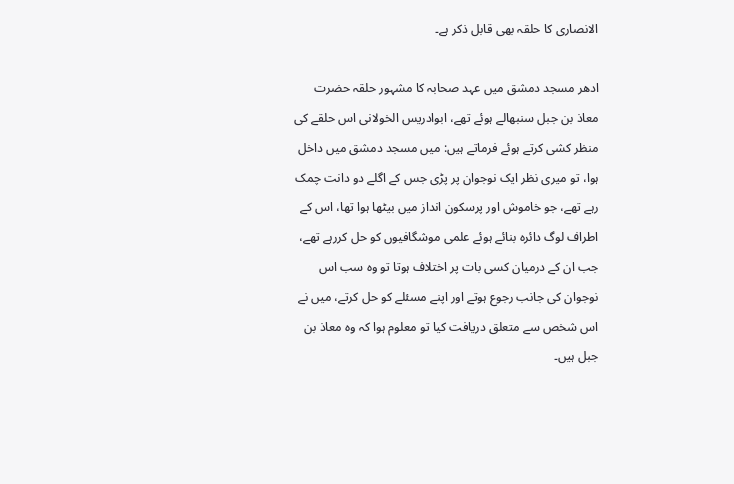الانصاری کا حلقہ بھی قابل ذکر ہے۔

ادھر مسجد دمشق میں عہد صحابہ کا مشہور حلقہ حضرت معاذ بن جبل سنبھالے ہوئے تھے، ابوادریس الخولانی اس حلقے کی منظر کشی کرتے ہوئے فرماتے ہیں: میں مسجد دمشق میں داخل ہوا، تو میری نظر ایک نوجوان پر پڑی جس کے اگلے دو دانت چمک رہے تھے، جو خاموش اور پرسکون انداز میں بیٹھا ہوا تھا، اس کے اطراف لوگ دائرہ بنائے ہوئے علمی موشگافیوں کو حل کررہے تھے، جب ان کے درمیان کسی بات پر اختلاف ہوتا تو وہ سب اس نوجوان کی جانب رجوع ہوتے اور اپنے مسئلے کو حل کرتے، میں نے اس شخص سے متعلق دریافت کیا تو معلوم ہوا کہ وہ معاذ بن جبل ہیں۔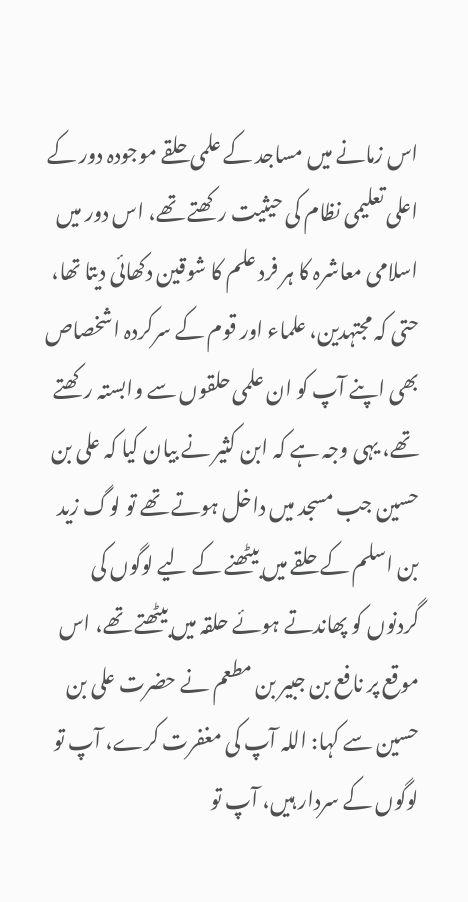اس زمانے میں مساجد کے علمی حلقے موجودہ دور کے اعلی تعلیمی نظام کی حیثیت رکھتے تھے، اس دور میں اسلامی معاشرہ کا ہر فرد علم کا شوقین دکھائی دیتا تھا، حتی کہ مجتہدین، علماء اور قوم کے سرکردہ اشخصاص بھی اپنے آپ کو ان علمی حلقوں سے وابستہ رکھتے تھے، یہی وجہ ہے کہ ابن کثیر نے بیان کیا کہ علی بن حسین جب مسجد میں داخل ہوتے تھے تو لوگ زید بن اسلم کے حلقے میں بیٹھنے کے لیے لوگوں کی گردنوں کو پھاندتے ہوئے حلقہ میں بیٹھتے تھے، اس موقع پر نافع بن جبیر بن مطعم نے حضرت علی بن حسین سے کہا: اللہ آپ کی مغفرت کرے، آپ تو لوگوں کے سردار ہیں، آپ تو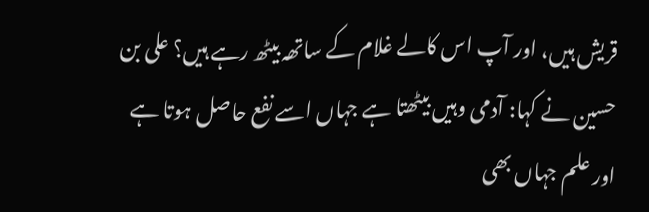قریش ہیں، اور آپ اس کالے غلام کے ساتھہ بیٹھ رہے ہیں؟ علی بن حسین نے کہا: آدمی وہیں بیٹھتا ہے جہاں اسے نفع حاصل ہوتا ہے اور علم جہاں بھی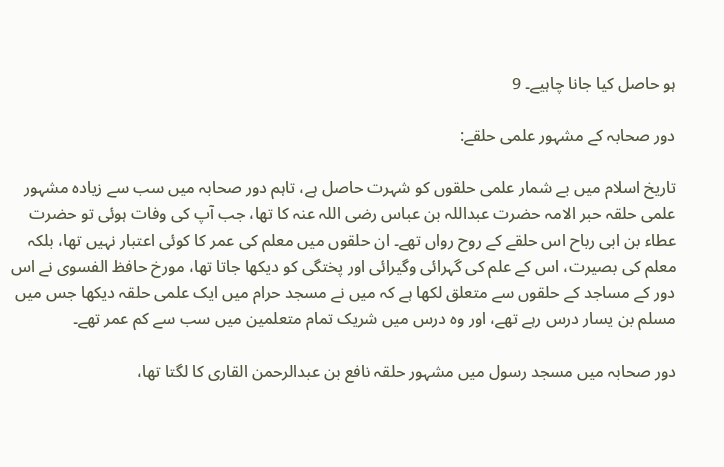ہو حاصل کیا جانا چاہیے۔ 9

دور صحابہ کے مشہور علمی حلقے:

تاریخ اسلام میں بے شمار علمی حلقوں کو شہرت حاصل ہے، تاہم دور صحابہ میں سب سے زیادہ مشہور علمی حلقہ حبر الامہ حضرت عبداللہ بن عباس رضی اللہ عنہ کا تھا، جب آپ کی وفات ہوئی تو حضرت عطاء بن ابی رباح اس حلقے کے روح رواں تھے۔ ان حلقوں میں معلم کی عمر کا کوئی اعتبار نہیں تھا، بلکہ معلم کی بصیرت، اس کے علم کی گہرائی وگیرائی اور پختگی کو دیکھا جاتا تھا، مورخ حافظ الفسوی نے اس دور کے مساجد کے حلقوں سے متعلق لکھا ہے کہ میں نے مسجد حرام میں ایک علمی حلقہ دیکھا جس میں مسلم بن یسار درس رہے تھے، اور وہ درس میں شریک تمام متعلمین میں سب سے کم عمر تھے۔

دور صحابہ میں مسجد رسول میں مشہور حلقہ نافع بن عبدالرحمن القاری کا لگتا تھا،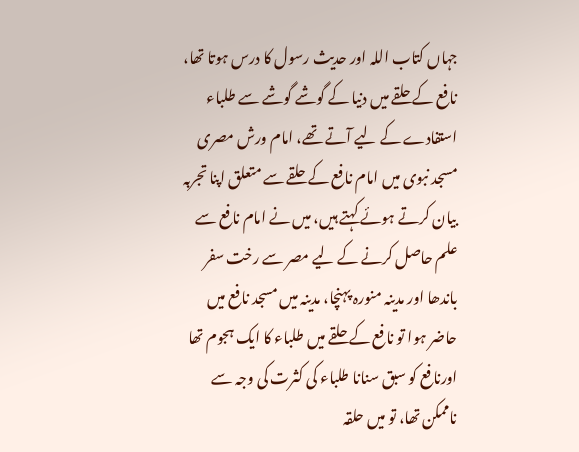جہاں کتاب اللہ اور حدیث رسول کا درس ہوتا تھا، نافع کے حلقے میں دنیا کے گوشے گوشے سے طلباء استفادے کے لیے آتے تھے، امام ورش مصری مسجد نبوی میں امام نافع کے حلقے سے متعلق اپنا تجربہ بیان کرتے ہوئے کہتے ہیں، میں نے امام نافع سے علم حاصل کرنے کے لیے مصر سے رخت سفر باندھا اور مدینہ منورہ پہنچا، مدینہ میں مسجد نافع میں حاضر ہوا تو نافع کے حلقے میں طلباء کا ایک ہجوم تھا اورنافع کو سبق سنانا طلباء کی کثرت کی وجہ سے ناممکن تھا، تو میں حلقہ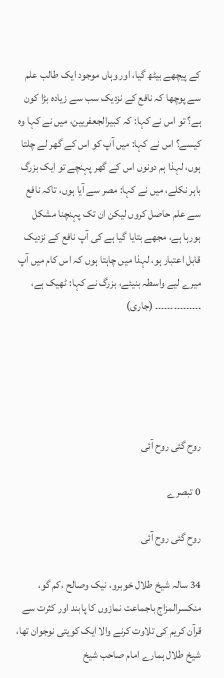کے پیچھے بیٹھ گیا، اور وہاں موجود ایک طالب علم سے پوچھا کہ نافع کے نزدیک سب سے زیادہ بڑا کون ہے؟ تو اس نے کہا: کہ کبیرالجعفریین، میں نے کہا وہ کیسے؟ اس نے کہا: میں آپ کو اس کے گھر لے چلتا ہوں، لہذا ہم دونوں اس کے گھر پہنچے تو ایک بزرگ باہر نکلے، میں نے کہا: مصر سے آیا ہوں، تاکہ نافع سے علم حاصل کروں لیکن ان تک پہنچنا مشکل ہورہا ہے، مجھے بتایا گیا ہے کی آپ نافع کے نزدیک قابل اعتبار ہو، لہذا میں چاہتا ہوں کہ اس کام میں آپ میرے لیے واسطہ بنیئے، بزرگ نے کہا: ٹھیک ہے، ۔۔۔۔۔۔۔۔۔۔۔۔۔۔۔ (جاری)





روح گئی روح آئی

0 تبصرے

روح گئی روح آئی

34 سالہ شیخ طلال خوبرو، نیک وصالح ،کم گو، منکسرالمزاج باجماعت نمازوں کا پابند اور کثرت سے قرآن کریم کی تلاوت کرنے والا ایک کویتی نوجوان تھا، شیخ طلال ہمارے امام صاحب شیخ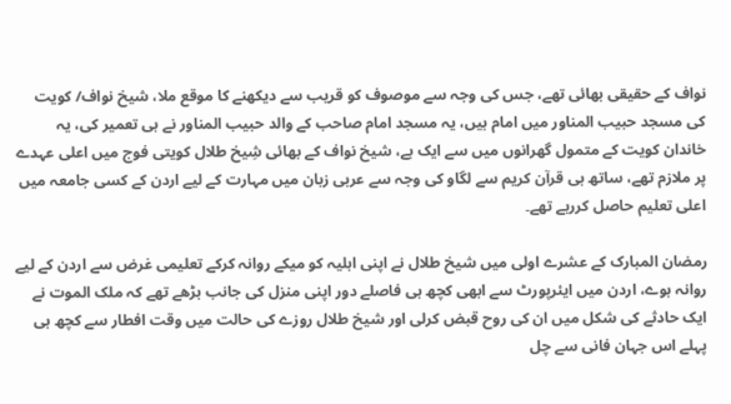نواف کے حقیقی بھائی تھے، جس کی وجہ سے موصوف کو قریب سے دیکھنے کا موقع ملا، شیخ نواف/ کویت کی مسجد حبیب المناور میں امام ہیں، یہ مسجد امام صاحب کے والد حبیب المناور نے ہی تعمیر کی، یہ خاندان کویت کے متمول گھرانوں میں سے ایک ہے، شیخ نواف کے بھائی شِیخ طلال کویتی فوج میں اعلی عہدے پر ملازم تھے، ساتھ ہی قرآن کریم سے لگاو کی وجہ سے عربی زبان میں مہارت کے لیے اردن کے کسی جامعہ میں اعلی تعلیم حاصل کررہے تھے۔

رمضان المبارک کے عشرے اولی میں شیخ طلال نے اپنی اہلیہ کو میکے روانہ کرکے تعلیمی غرض سے اردن کے لیے روانہ ہوے، اردن میں ایئرپورٹ سے ابھی کچھ ہی فاصلے دور اپنی منزل کی جانب بڑھے تھے کہ ملک الموت نے ایک حادثے کی شکل میں ان کی روح قبض کرلی اور شیخ طلال روزے کی حالت میں وقت افطار سے کچھ ہی پہلے اس جہان فانی سے چل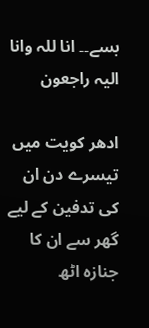بسے۔۔ انا للہ وانا الیہ راجعون

ادھر کویت میں تیسرے دن ان کی تدفین کے لیے گھر سے ان کا جنازہ اٹھ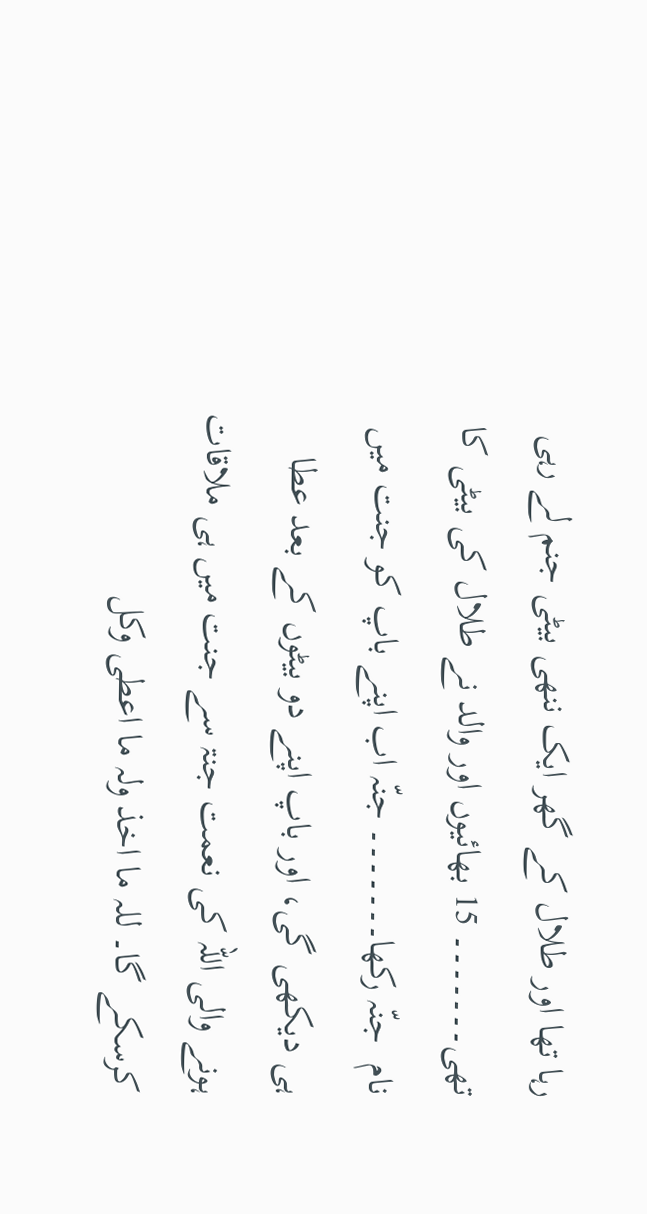رہا تھا اور طلال کے گھر ایک ننھی بیٹی جنم لے رہی تھی۔۔۔۔۔۔۔ 15 بھائیوں اور والد نے طلال کی بیٹی کا نام  جنّہ رکھا۔۔۔۔۔۔۔ جنّہ اب اپنے باپ کو جنت میں ہی دیکھی گی، اور باپ اپنے دو بیٹوں کے بعد عطا ہونے والی اللہ کی نعمت جنۃ سے جنت میں ہی ملاقات کرسکے گا۔ للہ ما اخذ ولہ ما اعطی وکل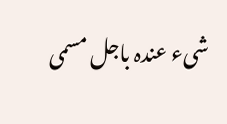شیء عندہ باجل مسمی